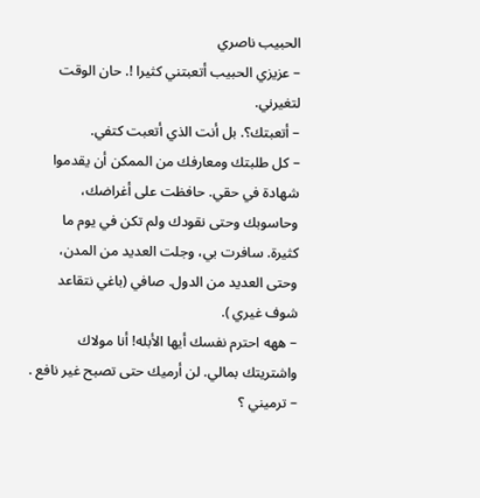الحبيب ناصري
– عزيزي الحبيب أتعبتني كثيرا !. حان الوقت لتغيرني.
– أتعبتك؟. بل أنت الذي أتعبت كتفي.
– كل طلبتك ومعارفك من الممكن أن يقدموا شهادة في حقي. حافظت على أغراضك، وحاسوبك وحتى نقودك ولم تكن في يوم ما كثيرة. سافرت بي، وجلت العديد من المدن، وحتى العديد من الدول. صافي (باغي نتقاعد شوف غيري ).
– ههه احترم نفسك أيها الأبله! أنا مولاك واشتريتك بمالي. لن أرميك حتى تصبح غير نافع .
– ترميني ؟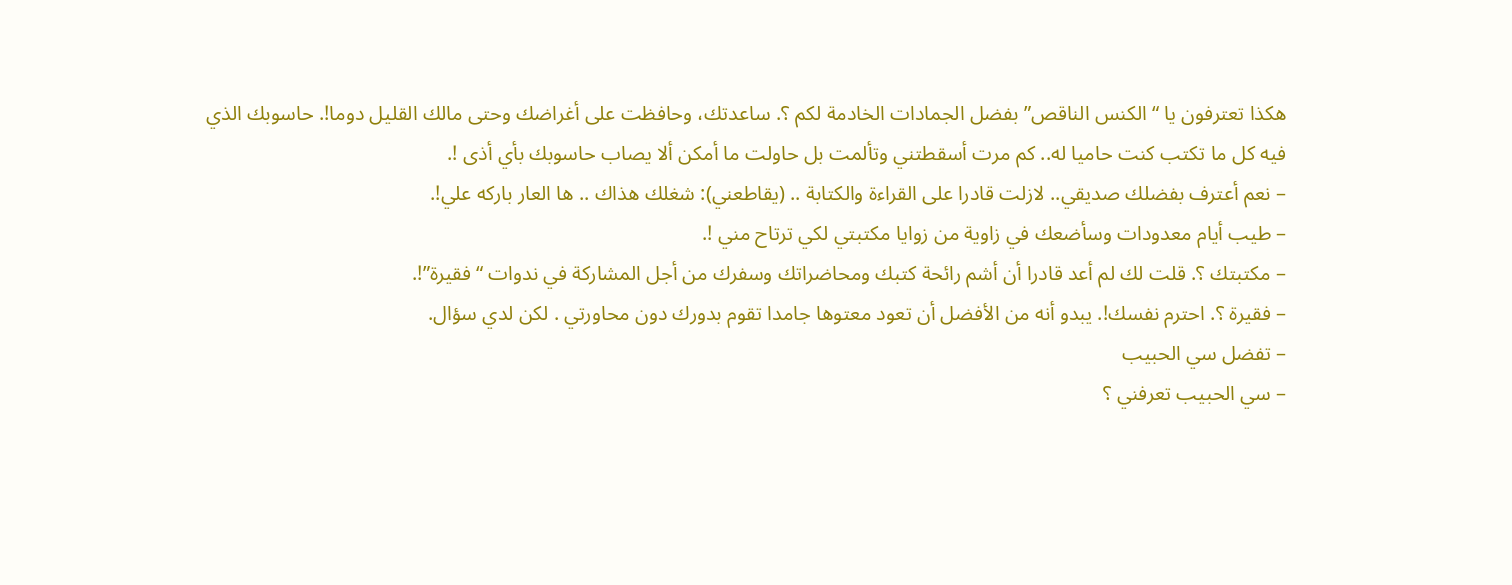هكذا تعترفون يا “الكنس الناقص” بفضل الجمادات الخادمة لكم ؟. ساعدتك، وحافظت على أغراضك وحتى مالك القليل دوما!. حاسوبك الذي فيه كل ما تكتب كنت حاميا له.. كم مرت أسقطتني وتألمت بل حاولت ما أمكن ألا يصاب حاسوبك بأي أذى !.
– نعم أعترف بفضلك صديقي.. لازلت قادرا على القراءة والكتابة .. (يقاطعني): شغلك هذاك .. ها العار باركه علي!.
– طيب أيام معدودات وسأضعك في زاوية من زوايا مكتبتي لكي ترتاح مني !.
– مكتبتك ؟. قلت لك لم أعد قادرا أن أشم رائحة كتبك ومحاضراتك وسفرك من أجل المشاركة في ندوات “فقيرة”!.
– فقيرة ؟. احترم نفسك!. يبدو أنه من الأفضل أن تعود معتوها جامدا تقوم بدورك دون محاورتي . لكن لدي سؤال.
– تفضل سي الحبيب
– سي الحبيب تعرفني ؟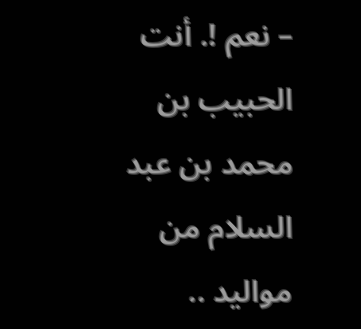– نعم !. أنت الحبيب بن محمد بن عبد السلام من مواليد ..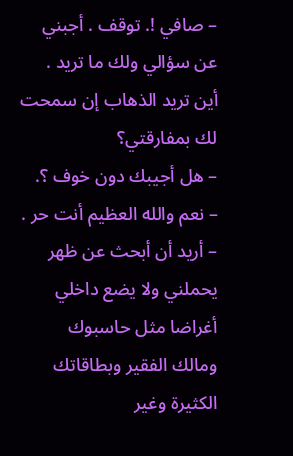– صافي !. توقف . أجبني عن سؤالي ولك ما تريد . أين تريد الذهاب إن سمحت لك بمفارقتي؟
– هل أجيبك دون خوف ؟.
– نعم والله العظيم أنت حر .
– أريد أن أبحث عن ظهر يحملني ولا يضع داخلي أغراضا مثل حاسبوك ومالك الفقير وبطاقاتك الكثيرة وغير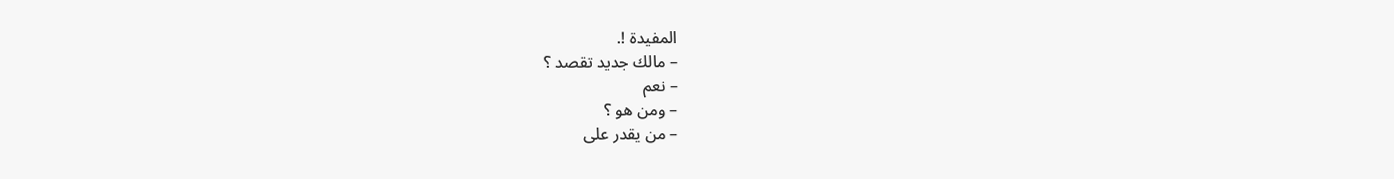المفيدة !.
– مالك جديد تقصد ؟
– نعم
– ومن هو ؟
– من يقدر على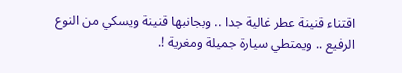اقتناء قنينة عطر غالية جدا .. وبجانبها قنينة ويسكي من النوع الرفيع .. ويمتطي سيارة جميلة ومغرية !.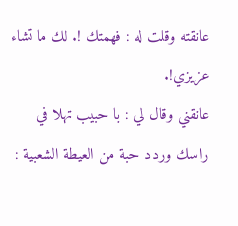عانقته وقلت له : فهمتك !. لك ما تشاء عزيزي!.
عانقني وقال لي : با حبيب تهلا في راسك وردد حبة من العيطة الشعبية :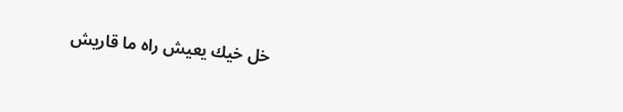خل خيك يعيش راه ما قاريش